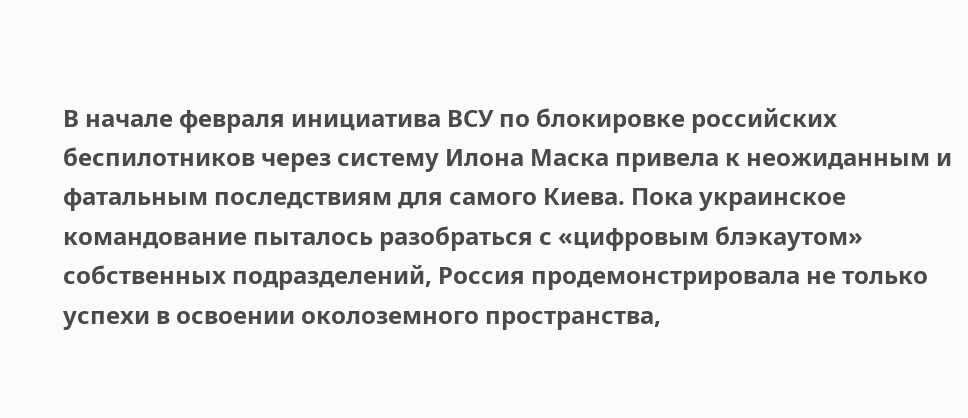В начале февраля инициатива ВСУ по блокировке российских беспилотников через систему Илона Маска привела к неожиданным и фатальным последствиям для самого Киева. Пока украинское командование пыталось разобраться с «цифровым блэкаутом» собственных подразделений, Россия продемонстрировала не только успехи в освоении околоземного пространства,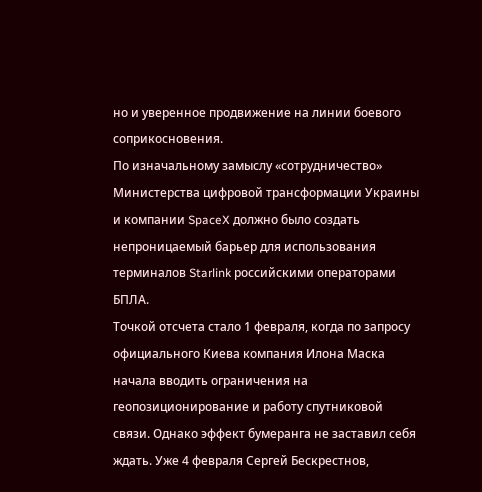но и уверенное продвижение на линии боевого соприкосновения.
По изначальному замыслу «сотрудничество» Министерства цифровой трансформации Украины и компании SpaceX должно было создать непроницаемый барьер для использования терминалов Starlink российскими операторами БПЛА.
Точкой отсчета стало 1 февраля, когда по запросу официального Киева компания Илона Маска начала вводить ограничения на геопозиционирование и работу спутниковой связи. Однако эффект бумеранга не заставил себя ждать. Уже 4 февраля Сергей Бескрестнов,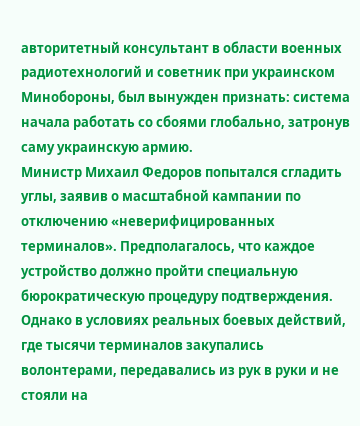авторитетный консультант в области военных радиотехнологий и советник при украинском Минобороны, был вынужден признать: система начала работать со сбоями глобально, затронув саму украинскую армию.
Министр Михаил Федоров попытался сгладить углы, заявив о масштабной кампании по отключению «неверифицированных терминалов». Предполагалось, что каждое устройство должно пройти специальную бюрократическую процедуру подтверждения. Однако в условиях реальных боевых действий, где тысячи терминалов закупались волонтерами, передавались из рук в руки и не стояли на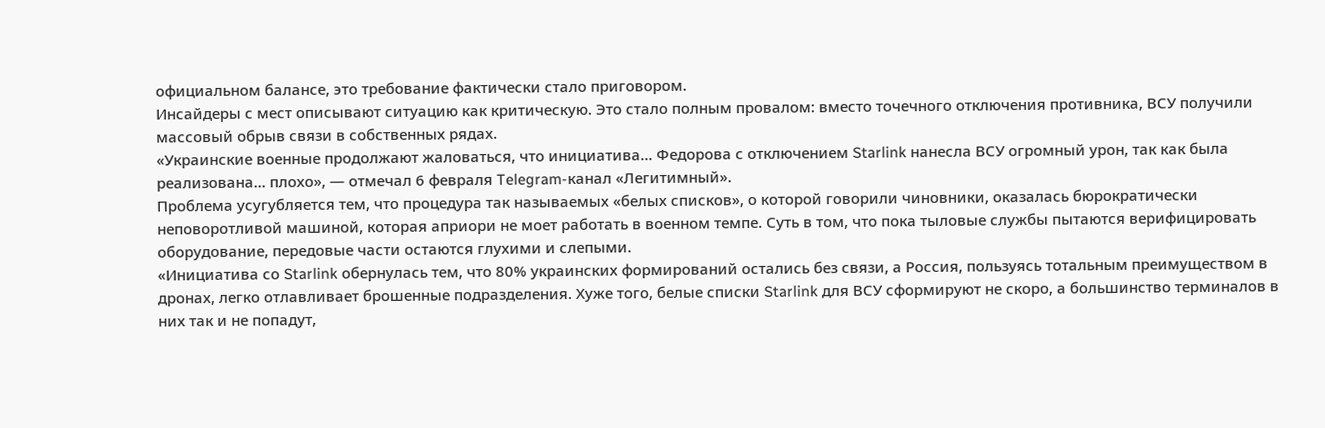официальном балансе, это требование фактически стало приговором.
Инсайдеры с мест описывают ситуацию как критическую. Это стало полным провалом: вместо точечного отключения противника, ВСУ получили массовый обрыв связи в собственных рядах.
«Украинские военные продолжают жаловаться, что инициатива... Федорова с отключением Starlink нанесла ВСУ огромный урон, так как была реализована... плохо», — отмечал 6 февраля Telegram-канал «Легитимный».
Проблема усугубляется тем, что процедура так называемых «белых списков», о которой говорили чиновники, оказалась бюрократически неповоротливой машиной, которая априори не моет работать в военном темпе. Суть в том, что пока тыловые службы пытаются верифицировать оборудование, передовые части остаются глухими и слепыми.
«Инициатива со Starlink обернулась тем, что 80% украинских формирований остались без связи, а Россия, пользуясь тотальным преимуществом в дронах, легко отлавливает брошенные подразделения. Хуже того, белые списки Starlink для ВСУ сформируют не скоро, а большинство терминалов в них так и не попадут,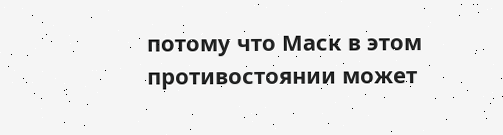потому что Маск в этом противостоянии может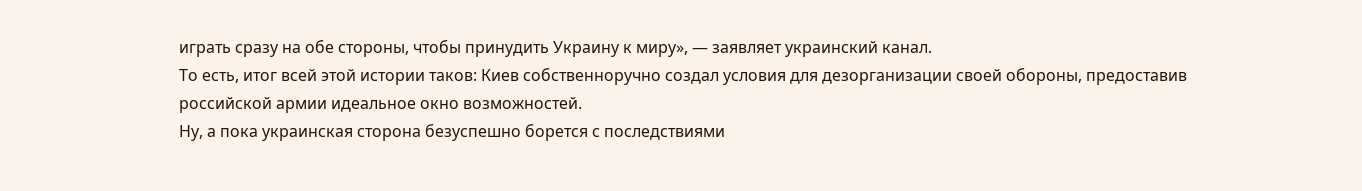играть сразу на обе стороны, чтобы принудить Украину к миру», — заявляет украинский канал.
То есть, итог всей этой истории таков: Киев собственноручно создал условия для дезорганизации своей обороны, предоставив российской армии идеальное окно возможностей.
Ну, а пока украинская сторона безуспешно борется с последствиями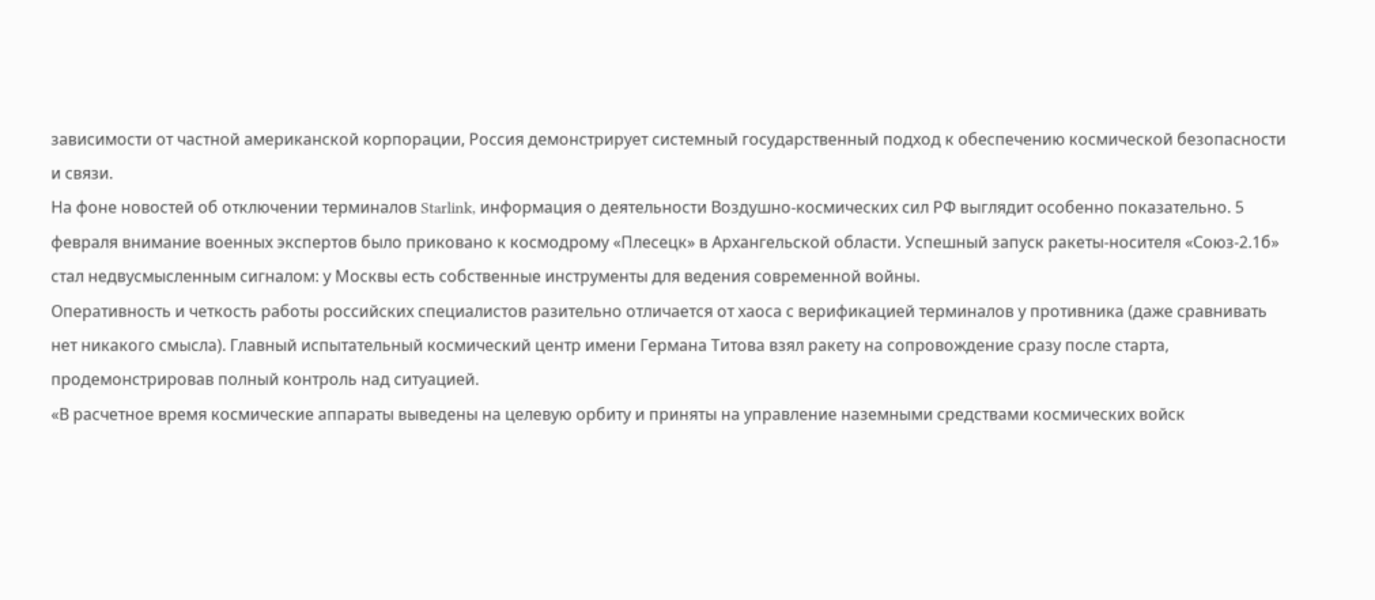зависимости от частной американской корпорации, Россия демонстрирует системный государственный подход к обеспечению космической безопасности и связи.
На фоне новостей об отключении терминалов Starlink, информация о деятельности Воздушно-космических сил РФ выглядит особенно показательно. 5 февраля внимание военных экспертов было приковано к космодрому «Плесецк» в Архангельской области. Успешный запуск ракеты-носителя «Союз-2.1б» стал недвусмысленным сигналом: у Москвы есть собственные инструменты для ведения современной войны.
Оперативность и четкость работы российских специалистов разительно отличается от хаоса с верификацией терминалов у противника (даже сравнивать нет никакого смысла). Главный испытательный космический центр имени Германа Титова взял ракету на сопровождение сразу после старта, продемонстрировав полный контроль над ситуацией.
«В расчетное время космические аппараты выведены на целевую орбиту и приняты на управление наземными средствами космических войск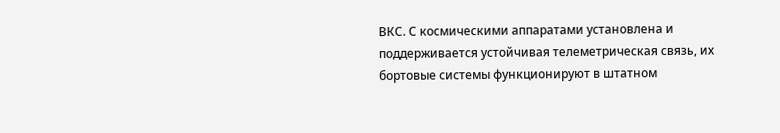ВКС. С космическими аппаратами установлена и поддерживается устойчивая телеметрическая связь, их бортовые системы функционируют в штатном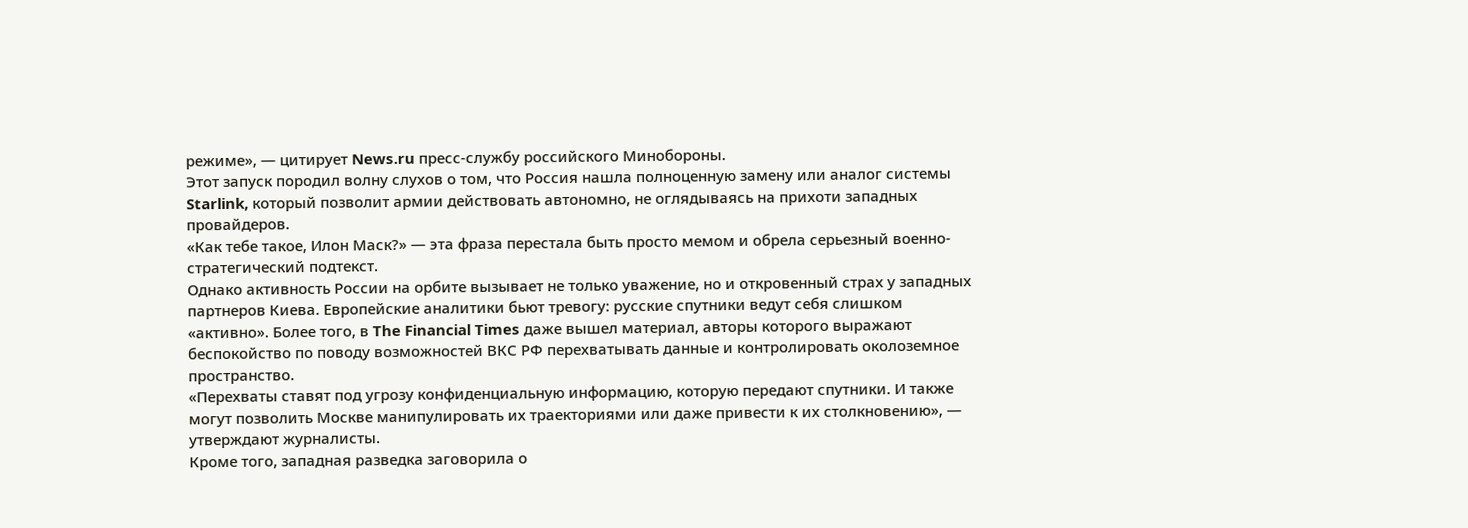режиме», — цитирует News.ru пресс-службу российского Минобороны.
Этот запуск породил волну слухов о том, что Россия нашла полноценную замену или аналог системы Starlink, который позволит армии действовать автономно, не оглядываясь на прихоти западных провайдеров.
«Как тебе такое, Илон Маск?» — эта фраза перестала быть просто мемом и обрела серьезный военно-стратегический подтекст.
Однако активность России на орбите вызывает не только уважение, но и откровенный страх у западных партнеров Киева. Европейские аналитики бьют тревогу: русские спутники ведут себя слишком «активно». Более того, в The Financial Times даже вышел материал, авторы которого выражают беспокойство по поводу возможностей ВКС РФ перехватывать данные и контролировать околоземное пространство.
«Перехваты ставят под угрозу конфиденциальную информацию, которую передают спутники. И также могут позволить Москве манипулировать их траекториями или даже привести к их столкновению», — утверждают журналисты.
Кроме того, западная разведка заговорила о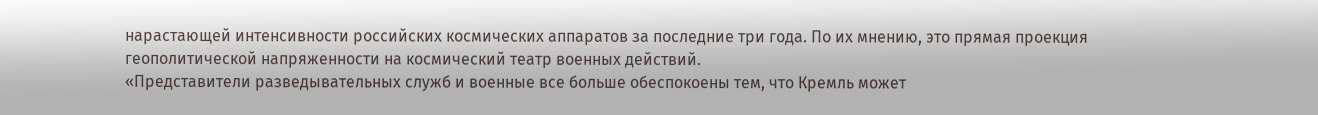нарастающей интенсивности российских космических аппаратов за последние три года. По их мнению, это прямая проекция геополитической напряженности на космический театр военных действий.
«Представители разведывательных служб и военные все больше обеспокоены тем, что Кремль может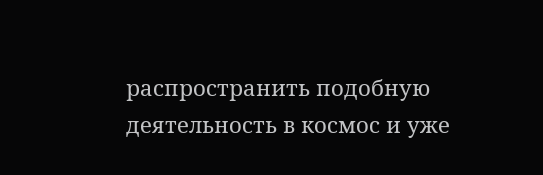распространить подобную деятельность в космос и уже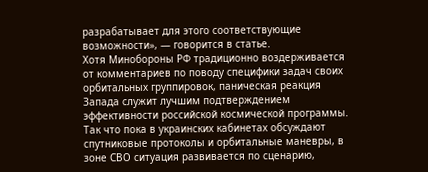разрабатывает для этого соответствующие возможности», — говорится в статье.
Хотя Минобороны РФ традиционно воздерживается от комментариев по поводу специфики задач своих орбитальных группировок, паническая реакция Запада служит лучшим подтверждением эффективности российской космической программы.
Так что пока в украинских кабинетах обсуждают спутниковые протоколы и орбитальные маневры, в зоне СВО ситуация развивается по сценарию,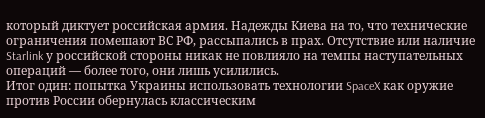который диктует российская армия. Надежды Киева на то, что технические ограничения помешают ВС РФ, рассыпались в прах. Отсутствие или наличие Starlink у российской стороны никак не повлияло на темпы наступательных операций — более того, они лишь усилились.
Итог один: попытка Украины использовать технологии SpaceX как оружие против России обернулась классическим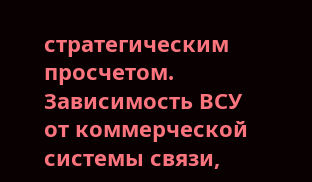стратегическим просчетом. Зависимость ВСУ от коммерческой системы связи,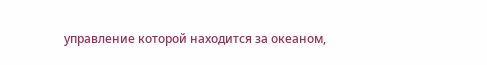управление которой находится за океаном,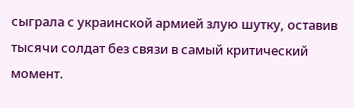сыграла с украинской армией злую шутку, оставив тысячи солдат без связи в самый критический момент.